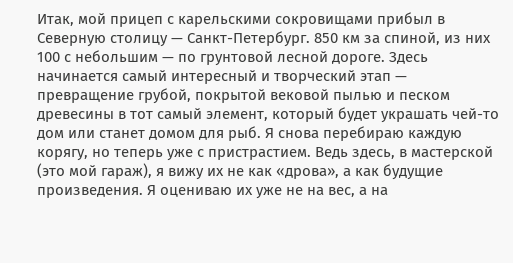Итак, мой прицеп с карельскими сокровищами прибыл в Северную столицу — Санкт-Петербург. 850 км за спиной, из них 100 с небольшим — по грунтовой лесной дороге. Здесь начинается самый интересный и творческий этап — превращение грубой, покрытой вековой пылью и песком древесины в тот самый элемент, который будет украшать чей-то дом или станет домом для рыб. Я снова перебираю каждую корягу, но теперь уже с пристрастием. Ведь здесь, в мастерской (это мой гараж), я вижу их не как «дрова», а как будущие произведения. Я оцениваю их уже не на вес, а на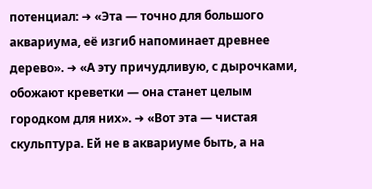потенциал: ➜ «Эта — точно для большого аквариума, её изгиб напоминает древнее дерево». ➜ «А эту причудливую, с дырочками, обожают креветки — она станет целым городком для них». ➜ «Вот эта — чистая скульптура. Ей не в аквариуме быть, а на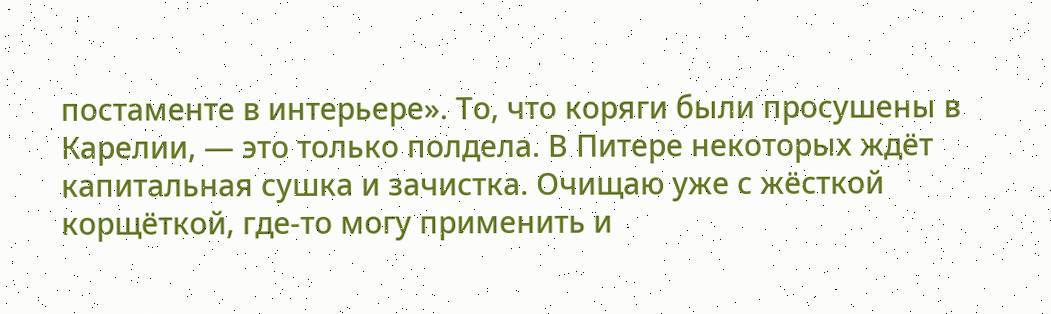постаменте в интерьере». То, что коряги были просушены в Карелии, — это только полдела. В Питере некоторых ждёт капитальная сушка и зачистка. Очищаю уже с жёсткой корщёткой, где-то могу применить и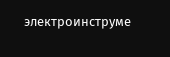электроинструме